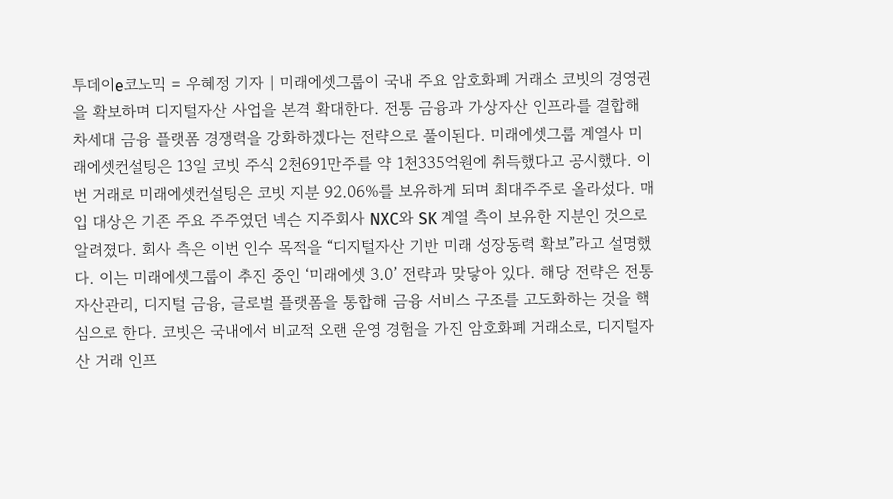투데이e코노믹 = 우혜정 기자 | 미래에셋그룹이 국내 주요 암호화폐 거래소 코빗의 경영권을 확보하며 디지털자산 사업을 본격 확대한다. 전통 금융과 가상자산 인프라를 결합해 차세대 금융 플랫폼 경쟁력을 강화하겠다는 전략으로 풀이된다. 미래에셋그룹 계열사 미래에셋컨설팅은 13일 코빗 주식 2천691만주를 약 1천335억원에 취득했다고 공시했다. 이번 거래로 미래에셋컨설팅은 코빗 지분 92.06%를 보유하게 되며 최대주주로 올라섰다. 매입 대상은 기존 주요 주주였던 넥슨 지주회사 NXC와 SK 계열 측이 보유한 지분인 것으로 알려졌다. 회사 측은 이번 인수 목적을 “디지털자산 기반 미래 성장동력 확보”라고 설명했다. 이는 미래에셋그룹이 추진 중인 ‘미래에셋 3.0’ 전략과 맞닿아 있다. 해당 전략은 전통 자산관리, 디지털 금융, 글로벌 플랫폼을 통합해 금융 서비스 구조를 고도화하는 것을 핵심으로 한다. 코빗은 국내에서 비교적 오랜 운영 경험을 가진 암호화폐 거래소로, 디지털자산 거래 인프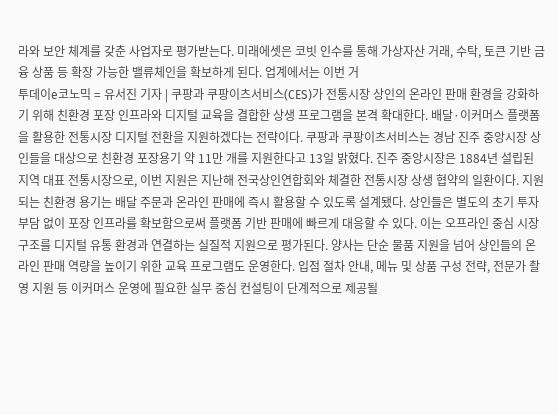라와 보안 체계를 갖춘 사업자로 평가받는다. 미래에셋은 코빗 인수를 통해 가상자산 거래, 수탁, 토큰 기반 금융 상품 등 확장 가능한 밸류체인을 확보하게 된다. 업계에서는 이번 거
투데이e코노믹 = 유서진 기자 | 쿠팡과 쿠팡이츠서비스(CES)가 전통시장 상인의 온라인 판매 환경을 강화하기 위해 친환경 포장 인프라와 디지털 교육을 결합한 상생 프로그램을 본격 확대한다. 배달·이커머스 플랫폼을 활용한 전통시장 디지털 전환을 지원하겠다는 전략이다. 쿠팡과 쿠팡이츠서비스는 경남 진주 중앙시장 상인들을 대상으로 친환경 포장용기 약 11만 개를 지원한다고 13일 밝혔다. 진주 중앙시장은 1884년 설립된 지역 대표 전통시장으로, 이번 지원은 지난해 전국상인연합회와 체결한 전통시장 상생 협약의 일환이다. 지원되는 친환경 용기는 배달 주문과 온라인 판매에 즉시 활용할 수 있도록 설계됐다. 상인들은 별도의 초기 투자 부담 없이 포장 인프라를 확보함으로써 플랫폼 기반 판매에 빠르게 대응할 수 있다. 이는 오프라인 중심 시장 구조를 디지털 유통 환경과 연결하는 실질적 지원으로 평가된다. 양사는 단순 물품 지원을 넘어 상인들의 온라인 판매 역량을 높이기 위한 교육 프로그램도 운영한다. 입점 절차 안내, 메뉴 및 상품 구성 전략, 전문가 촬영 지원 등 이커머스 운영에 필요한 실무 중심 컨설팅이 단계적으로 제공될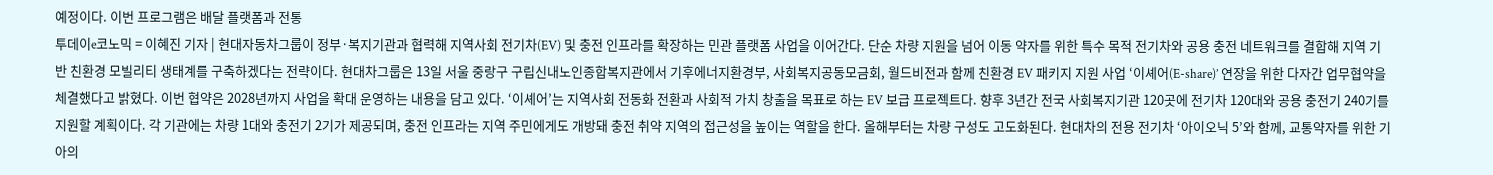예정이다. 이번 프로그램은 배달 플랫폼과 전통
투데이e코노믹 = 이혜진 기자 | 현대자동차그룹이 정부·복지기관과 협력해 지역사회 전기차(EV) 및 충전 인프라를 확장하는 민관 플랫폼 사업을 이어간다. 단순 차량 지원을 넘어 이동 약자를 위한 특수 목적 전기차와 공용 충전 네트워크를 결합해 지역 기반 친환경 모빌리티 생태계를 구축하겠다는 전략이다. 현대차그룹은 13일 서울 중랑구 구립신내노인종합복지관에서 기후에너지환경부, 사회복지공동모금회, 월드비전과 함께 친환경 EV 패키지 지원 사업 ‘이셰어(E-share)’ 연장을 위한 다자간 업무협약을 체결했다고 밝혔다. 이번 협약은 2028년까지 사업을 확대 운영하는 내용을 담고 있다. ‘이셰어’는 지역사회 전동화 전환과 사회적 가치 창출을 목표로 하는 EV 보급 프로젝트다. 향후 3년간 전국 사회복지기관 120곳에 전기차 120대와 공용 충전기 240기를 지원할 계획이다. 각 기관에는 차량 1대와 충전기 2기가 제공되며, 충전 인프라는 지역 주민에게도 개방돼 충전 취약 지역의 접근성을 높이는 역할을 한다. 올해부터는 차량 구성도 고도화된다. 현대차의 전용 전기차 ‘아이오닉 5’와 함께, 교통약자를 위한 기아의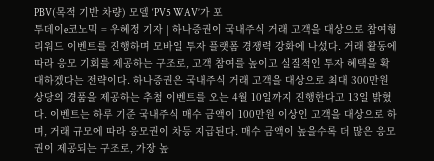PBV(목적 기반 차량) 모델 ‘PV5 WAV’가 포
투데이e코노믹 = 우혜정 기자 | 하나증권이 국내주식 거래 고객을 대상으로 참여형 리워드 이벤트를 진행하며 모바일 투자 플랫폼 경쟁력 강화에 나섰다. 거래 활동에 따라 응모 기회를 제공하는 구조로, 고객 참여를 높이고 실질적인 투자 혜택을 확대하겠다는 전략이다. 하나증권은 국내주식 거래 고객을 대상으로 최대 300만원 상당의 경품을 제공하는 추첨 이벤트를 오는 4월 10일까지 진행한다고 13일 밝혔다. 이벤트는 하루 기준 국내주식 매수 금액이 100만원 이상인 고객을 대상으로 하며, 거래 규모에 따라 응모권이 차등 지급된다. 매수 금액이 높을수록 더 많은 응모권이 제공되는 구조로, 가장 높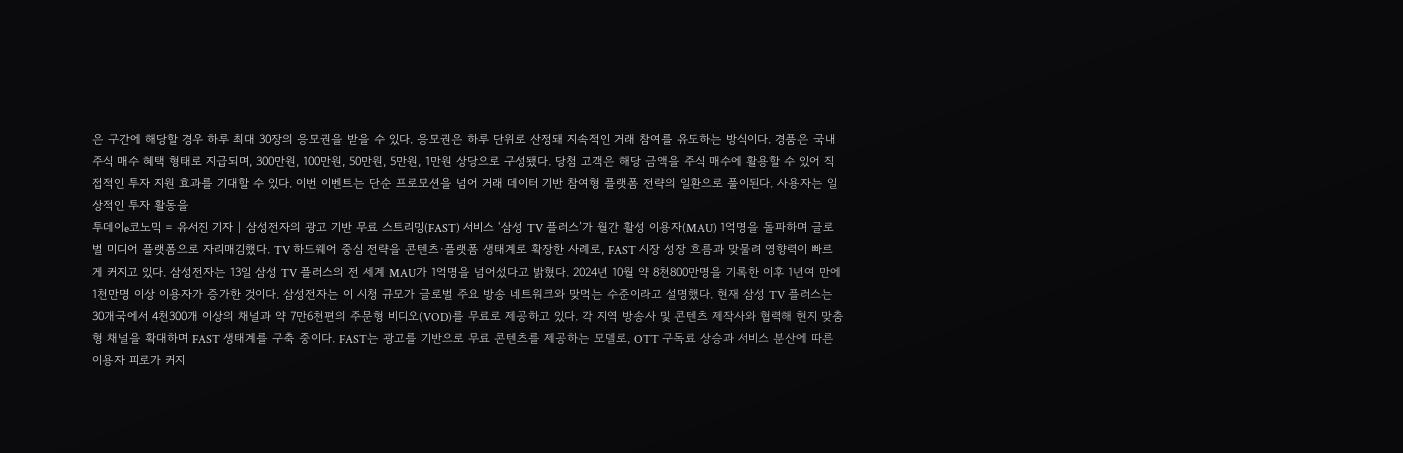은 구간에 해당할 경우 하루 최대 30장의 응모권을 받을 수 있다. 응모권은 하루 단위로 산정돼 지속적인 거래 참여를 유도하는 방식이다. 경품은 국내주식 매수 혜택 형태로 지급되며, 300만원, 100만원, 50만원, 5만원, 1만원 상당으로 구성됐다. 당첨 고객은 해당 금액을 주식 매수에 활용할 수 있어 직접적인 투자 지원 효과를 기대할 수 있다. 이번 이벤트는 단순 프로모션을 넘어 거래 데이터 기반 참여형 플랫폼 전략의 일환으로 풀이된다. 사용자는 일상적인 투자 활동을
투데이e코노믹 = 유서진 기자 | 삼성전자의 광고 기반 무료 스트리밍(FAST) 서비스 ‘삼성 TV 플러스’가 월간 활성 이용자(MAU) 1억명을 돌파하며 글로벌 미디어 플랫폼으로 자리매김했다. TV 하드웨어 중심 전략을 콘텐츠·플랫폼 생태계로 확장한 사례로, FAST 시장 성장 흐름과 맞물려 영향력이 빠르게 커지고 있다. 삼성전자는 13일 삼성 TV 플러스의 전 세계 MAU가 1억명을 넘어섰다고 밝혔다. 2024년 10월 약 8천800만명을 기록한 이후 1년여 만에 1천만명 이상 이용자가 증가한 것이다. 삼성전자는 이 시청 규모가 글로벌 주요 방송 네트워크와 맞먹는 수준이라고 설명했다. 현재 삼성 TV 플러스는 30개국에서 4천300개 이상의 채널과 약 7만6천편의 주문형 비디오(VOD)를 무료로 제공하고 있다. 각 지역 방송사 및 콘텐츠 제작사와 협력해 현지 맞춤형 채널을 확대하며 FAST 생태계를 구축 중이다. FAST는 광고를 기반으로 무료 콘텐츠를 제공하는 모델로, OTT 구독료 상승과 서비스 분산에 따른 이용자 피로가 커지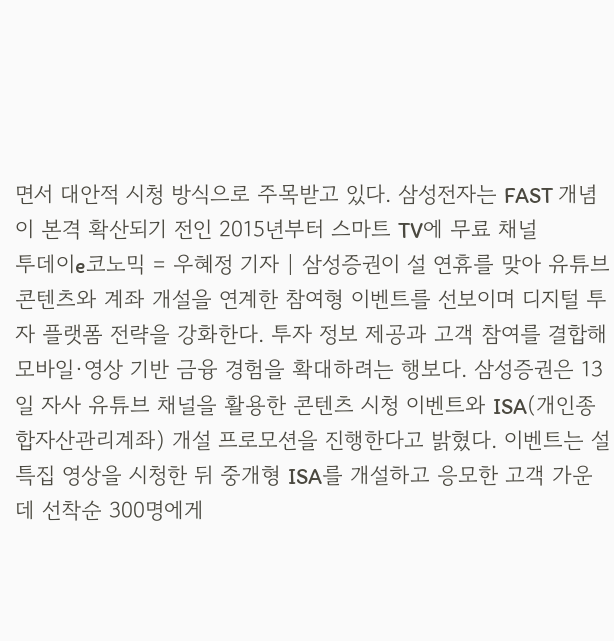면서 대안적 시청 방식으로 주목받고 있다. 삼성전자는 FAST 개념이 본격 확산되기 전인 2015년부터 스마트 TV에 무료 채널
투데이e코노믹 = 우혜정 기자 | 삼성증권이 설 연휴를 맞아 유튜브 콘텐츠와 계좌 개설을 연계한 참여형 이벤트를 선보이며 디지털 투자 플랫폼 전략을 강화한다. 투자 정보 제공과 고객 참여를 결합해 모바일·영상 기반 금융 경험을 확대하려는 행보다. 삼성증권은 13일 자사 유튜브 채널을 활용한 콘텐츠 시청 이벤트와 ISA(개인종합자산관리계좌) 개설 프로모션을 진행한다고 밝혔다. 이벤트는 설 특집 영상을 시청한 뒤 중개형 ISA를 개설하고 응모한 고객 가운데 선착순 300명에게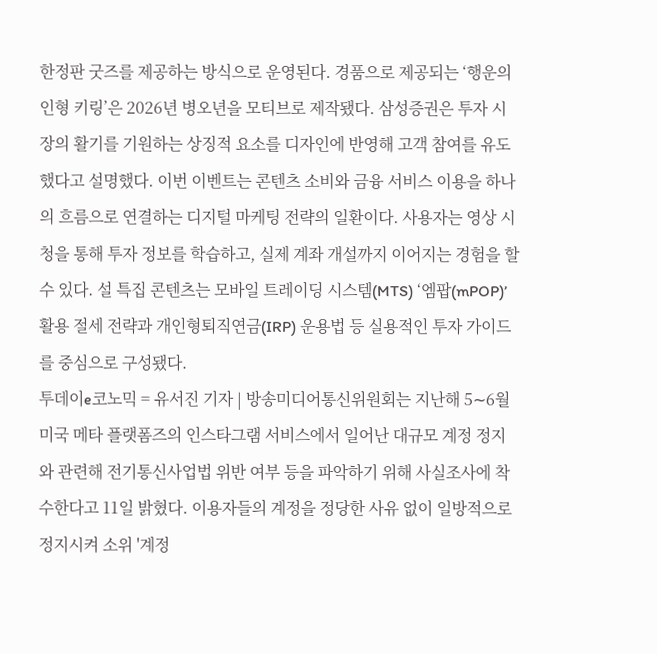한정판 굿즈를 제공하는 방식으로 운영된다. 경품으로 제공되는 ‘행운의 인형 키링’은 2026년 병오년을 모티브로 제작됐다. 삼성증권은 투자 시장의 활기를 기원하는 상징적 요소를 디자인에 반영해 고객 참여를 유도했다고 설명했다. 이번 이벤트는 콘텐츠 소비와 금융 서비스 이용을 하나의 흐름으로 연결하는 디지털 마케팅 전략의 일환이다. 사용자는 영상 시청을 통해 투자 정보를 학습하고, 실제 계좌 개설까지 이어지는 경험을 할 수 있다. 설 특집 콘텐츠는 모바일 트레이딩 시스템(MTS) ‘엠팝(mPOP)’ 활용 절세 전략과 개인형퇴직연금(IRP) 운용법 등 실용적인 투자 가이드를 중심으로 구성됐다.
투데이e코노믹 = 유서진 기자 | 방송미디어통신위원회는 지난해 5∼6월 미국 메타 플랫폼즈의 인스타그램 서비스에서 일어난 대규모 계정 정지와 관련해 전기통신사업법 위반 여부 등을 파악하기 위해 사실조사에 착수한다고 11일 밝혔다. 이용자들의 계정을 정당한 사유 없이 일방적으로 정지시켜 소위 '계정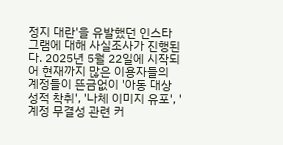정지 대란'을 유발했던 인스타그램에 대해 사실조사가 진행된다. 2025년 5월 22일에 시작되어 현재까지 많은 이용자들의 계정들이 뜬금없이 '아동 대상 성적 착취', '나체 이미지 유포', '계정 무결성 관련 커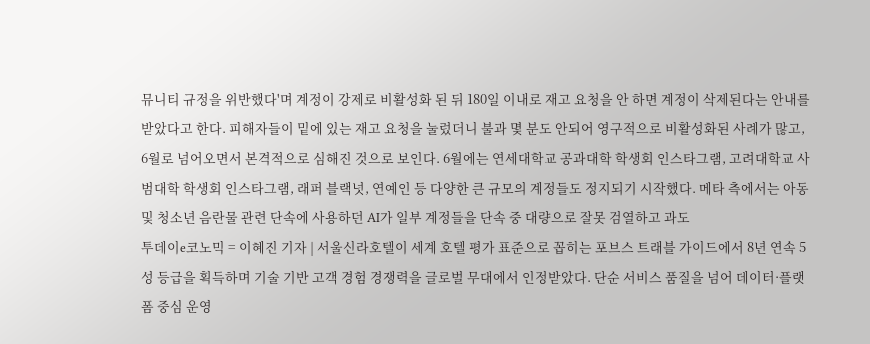뮤니티 규정을 위반했다'며 계정이 강제로 비활성화 된 뒤 180일 이내로 재고 요청을 안 하면 계정이 삭제된다는 안내를 받았다고 한다. 피해자들이 밑에 있는 재고 요청을 눌렀더니 불과 몇 분도 안되어 영구적으로 비활성화된 사례가 많고, 6월로 넘어오면서 본격적으로 심해진 것으로 보인다. 6월에는 연세대학교 공과대학 학생회 인스타그램, 고려대학교 사범대학 학생회 인스타그램, 래퍼 블랙넛, 연예인 등 다양한 큰 규모의 계정들도 정지되기 시작했다. 메타 측에서는 아동 및 청소년 음란물 관련 단속에 사용하던 AI가 일부 계정들을 단속 중 대량으로 잘못 검열하고 과도
투데이e코노믹 = 이혜진 기자 | 서울신라호텔이 세계 호텔 평가 표준으로 꼽히는 포브스 트래블 가이드에서 8년 연속 5성 등급을 획득하며 기술 기반 고객 경험 경쟁력을 글로벌 무대에서 인정받았다. 단순 서비스 품질을 넘어 데이터·플랫폼 중심 운영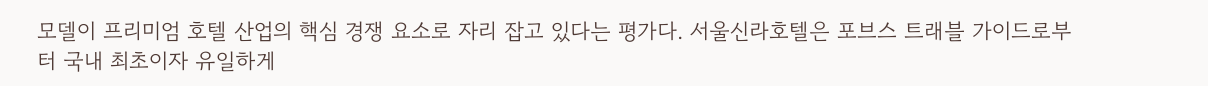모델이 프리미엄 호텔 산업의 핵심 경쟁 요소로 자리 잡고 있다는 평가다. 서울신라호텔은 포브스 트래블 가이드로부터 국내 최초이자 유일하게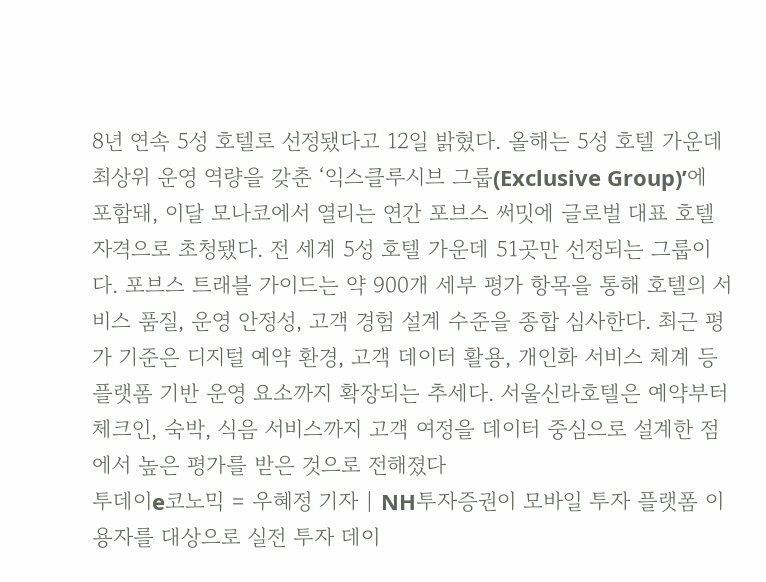8년 연속 5성 호텔로 선정됐다고 12일 밝혔다. 올해는 5성 호텔 가운데 최상위 운영 역량을 갖춘 ‘익스클루시브 그룹(Exclusive Group)’에 포함돼, 이달 모나코에서 열리는 연간 포브스 써밋에 글로벌 대표 호텔 자격으로 초청됐다. 전 세계 5성 호텔 가운데 51곳만 선정되는 그룹이다. 포브스 트래블 가이드는 약 900개 세부 평가 항목을 통해 호텔의 서비스 품질, 운영 안정성, 고객 경험 설계 수준을 종합 심사한다. 최근 평가 기준은 디지털 예약 환경, 고객 데이터 활용, 개인화 서비스 체계 등 플랫폼 기반 운영 요소까지 확장되는 추세다. 서울신라호텔은 예약부터 체크인, 숙박, 식음 서비스까지 고객 여정을 데이터 중심으로 설계한 점에서 높은 평가를 받은 것으로 전해졌다
투데이e코노믹 = 우혜정 기자 | NH투자증권이 모바일 투자 플랫폼 이용자를 대상으로 실전 투자 데이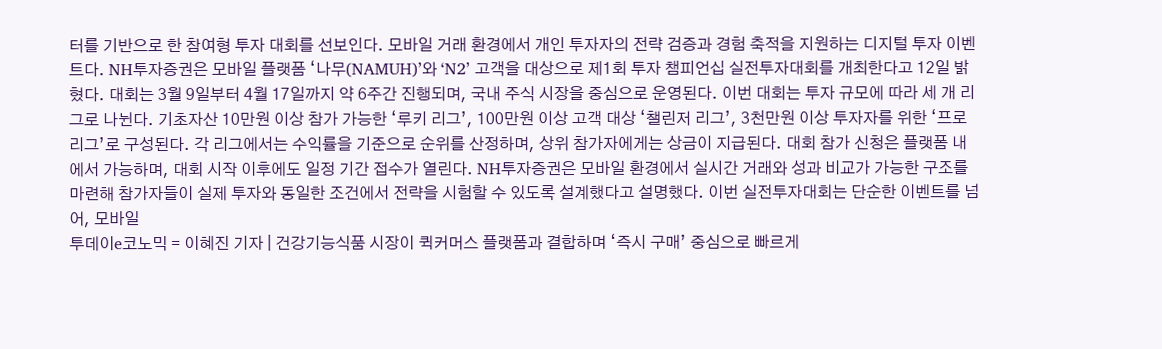터를 기반으로 한 참여형 투자 대회를 선보인다. 모바일 거래 환경에서 개인 투자자의 전략 검증과 경험 축적을 지원하는 디지털 투자 이벤트다. NH투자증권은 모바일 플랫폼 ‘나무(NAMUH)’와 ‘N2’ 고객을 대상으로 제1회 투자 챔피언십 실전투자대회를 개최한다고 12일 밝혔다. 대회는 3월 9일부터 4월 17일까지 약 6주간 진행되며, 국내 주식 시장을 중심으로 운영된다. 이번 대회는 투자 규모에 따라 세 개 리그로 나뉜다. 기초자산 10만원 이상 참가 가능한 ‘루키 리그’, 100만원 이상 고객 대상 ‘챌린저 리그’, 3천만원 이상 투자자를 위한 ‘프로 리그’로 구성된다. 각 리그에서는 수익률을 기준으로 순위를 산정하며, 상위 참가자에게는 상금이 지급된다. 대회 참가 신청은 플랫폼 내에서 가능하며, 대회 시작 이후에도 일정 기간 접수가 열린다. NH투자증권은 모바일 환경에서 실시간 거래와 성과 비교가 가능한 구조를 마련해 참가자들이 실제 투자와 동일한 조건에서 전략을 시험할 수 있도록 설계했다고 설명했다. 이번 실전투자대회는 단순한 이벤트를 넘어, 모바일
투데이e코노믹 = 이혜진 기자 | 건강기능식품 시장이 퀵커머스 플랫폼과 결합하며 ‘즉시 구매’ 중심으로 빠르게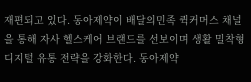재편되고 있다. 동아제약이 배달의민족 퀵커머스 채널을 통해 자사 헬스케어 브랜드를 선보이며 생활 밀착형 디지털 유통 전략을 강화한다. 동아제약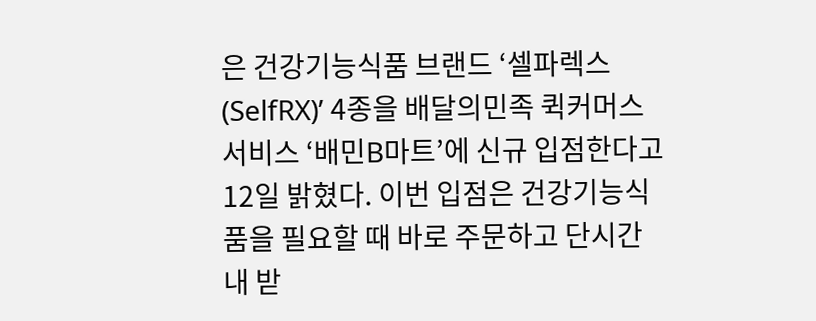은 건강기능식품 브랜드 ‘셀파렉스(SelfRX)’ 4종을 배달의민족 퀵커머스 서비스 ‘배민B마트’에 신규 입점한다고 12일 밝혔다. 이번 입점은 건강기능식품을 필요할 때 바로 주문하고 단시간 내 받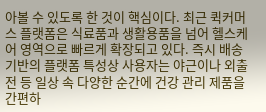아볼 수 있도록 한 것이 핵심이다. 최근 퀵커머스 플랫폼은 식료품과 생활용품을 넘어 헬스케어 영역으로 빠르게 확장되고 있다. 즉시 배송 기반의 플랫폼 특성상 사용자는 야근이나 외출 전 등 일상 속 다양한 순간에 건강 관리 제품을 간편하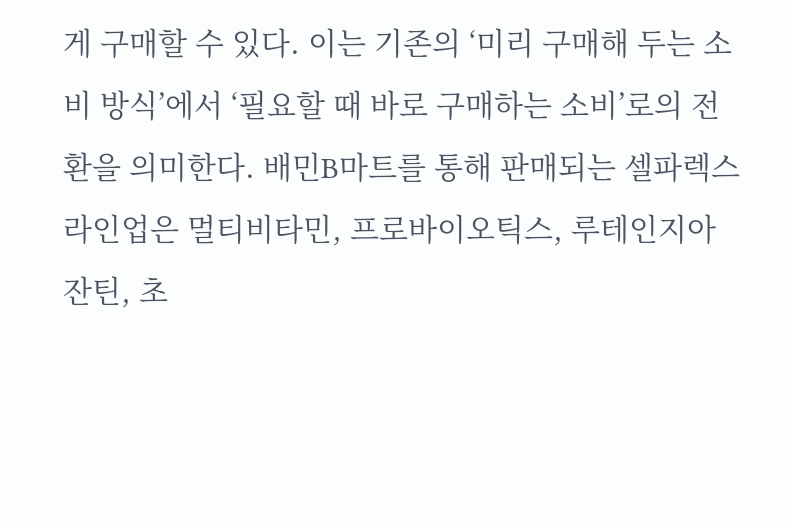게 구매할 수 있다. 이는 기존의 ‘미리 구매해 두는 소비 방식’에서 ‘필요할 때 바로 구매하는 소비’로의 전환을 의미한다. 배민B마트를 통해 판매되는 셀파렉스 라인업은 멀티비타민, 프로바이오틱스, 루테인지아잔틴, 초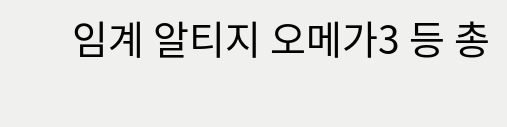임계 알티지 오메가3 등 총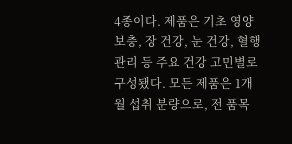4종이다. 제품은 기초 영양 보충, 장 건강, 눈 건강, 혈행 관리 등 주요 건강 고민별로 구성됐다. 모든 제품은 1개월 섭취 분량으로, 전 품목